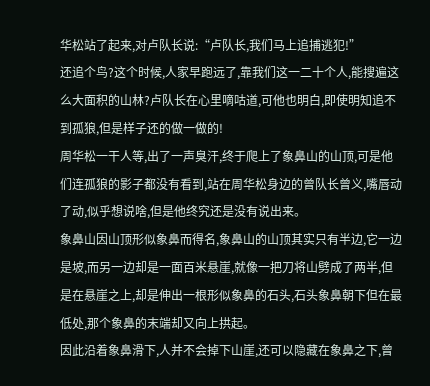华松站了起来,对卢队长说:“卢队长,我们马上追捕逃犯!”
还追个鸟?这个时候,人家早跑远了,靠我们这一二十个人,能搜遍这么大面积的山林?卢队长在心里嘀咕道,可他也明白,即使明知追不到孤狼,但是样子还的做一做的!
周华松一干人等,出了一声臭汗,终于爬上了象鼻山的山顶,可是他们连孤狼的影子都没有看到,站在周华松身边的曾队长曾义,嘴唇动了动,似乎想说啥,但是他终究还是没有说出来。
象鼻山因山顶形似象鼻而得名,象鼻山的山顶其实只有半边,它一边是坡,而另一边却是一面百米悬崖,就像一把刀将山劈成了两半,但是在悬崖之上,却是伸出一根形似象鼻的石头,石头象鼻朝下但在最低处,那个象鼻的末端却又向上拱起。
因此沿着象鼻滑下,人并不会掉下山崖,还可以隐藏在象鼻之下,曾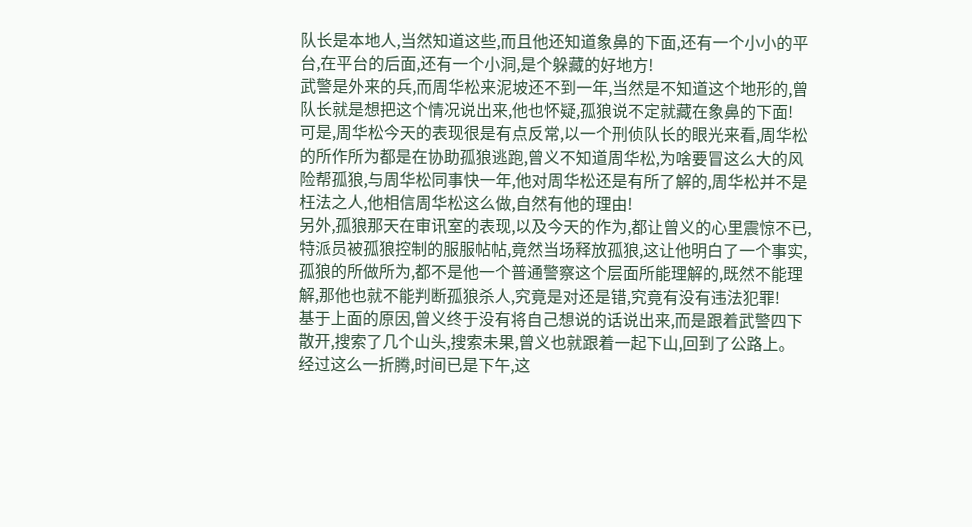队长是本地人,当然知道这些,而且他还知道象鼻的下面,还有一个小小的平台,在平台的后面,还有一个小洞,是个躲藏的好地方!
武警是外来的兵,而周华松来泥坡还不到一年,当然是不知道这个地形的,曾队长就是想把这个情况说出来,他也怀疑,孤狼说不定就藏在象鼻的下面!
可是,周华松今天的表现很是有点反常,以一个刑侦队长的眼光来看,周华松的所作所为都是在协助孤狼逃跑,曾义不知道周华松,为啥要冒这么大的风险帮孤狼,与周华松同事快一年,他对周华松还是有所了解的,周华松并不是枉法之人,他相信周华松这么做,自然有他的理由!
另外,孤狼那天在审讯室的表现,以及今天的作为,都让曾义的心里震惊不已,特派员被孤狼控制的服服帖帖,竟然当场释放孤狼,这让他明白了一个事实,孤狼的所做所为,都不是他一个普通警察这个层面所能理解的,既然不能理解,那他也就不能判断孤狼杀人,究竟是对还是错,究竟有没有违法犯罪!
基于上面的原因,曾义终于没有将自己想说的话说出来,而是跟着武警四下散开,搜索了几个山头,搜索未果,曾义也就跟着一起下山,回到了公路上。
经过这么一折腾,时间已是下午,这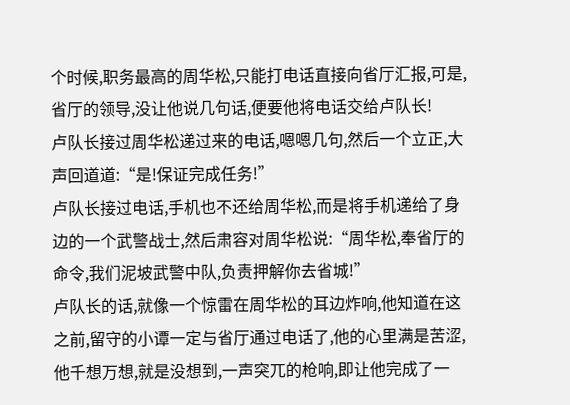个时候,职务最高的周华松,只能打电话直接向省厅汇报,可是,省厅的领导,没让他说几句话,便要他将电话交给卢队长!
卢队长接过周华松递过来的电话,嗯嗯几句,然后一个立正,大声回道道:“是!保证完成任务!”
卢队长接过电话,手机也不还给周华松,而是将手机递给了身边的一个武警战士,然后肃容对周华松说:“周华松,奉省厅的命令,我们泥坡武警中队,负责押解你去省城!”
卢队长的话,就像一个惊雷在周华松的耳边炸响,他知道在这之前,留守的小谭一定与省厅通过电话了,他的心里满是苦涩,他千想万想,就是没想到,一声突兀的枪响,即让他完成了一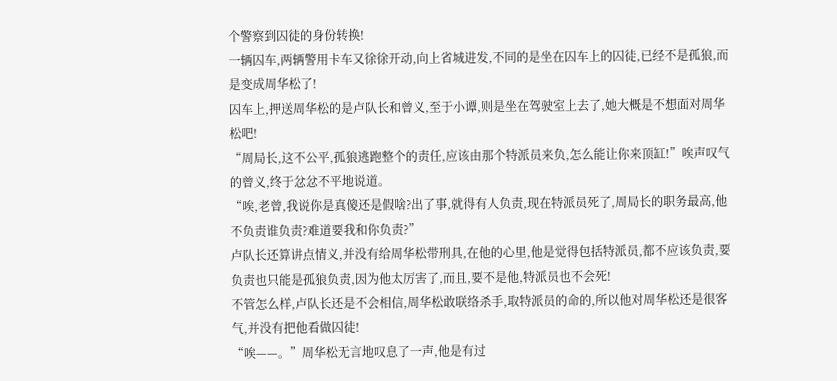个警察到囚徒的身份转换!
一辆囚车,两辆警用卡车又徐徐开动,向上省城进发,不同的是坐在囚车上的囚徒,已经不是孤狼,而是变成周华松了!
囚车上,押送周华松的是卢队长和曾义,至于小谭,则是坐在驾驶室上去了,她大概是不想面对周华松吧!
“周局长,这不公平,孤狼逃跑整个的责任,应该由那个特派员来负,怎么能让你来顶缸!”唉声叹气的曾义,终于忿忿不平地说道。
“唉,老曾,我说你是真傻还是假啥?出了事,就得有人负责,现在特派员死了,周局长的职务最高,他不负责谁负责?难道要我和你负责?”
卢队长还算讲点情义,并没有给周华松带刑具,在他的心里,他是觉得包括特派员,都不应该负责,要负责也只能是孤狼负责,因为他太厉害了,而且,要不是他,特派员也不会死!
不管怎么样,卢队长还是不会相信,周华松敢联络杀手,取特派员的命的,所以他对周华松还是很客气,并没有把他看做囚徒!
“唉——。”周华松无言地叹息了一声,他是有过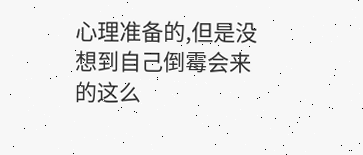心理准备的,但是没想到自己倒霉会来的这么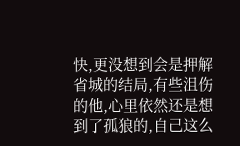快,更没想到会是押解省城的结局,有些沮伤的他,心里依然还是想到了孤狼的,自己这么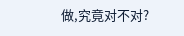做,究竟对不对?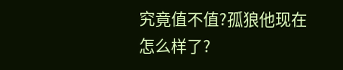究竟值不值?孤狼他现在怎么样了?